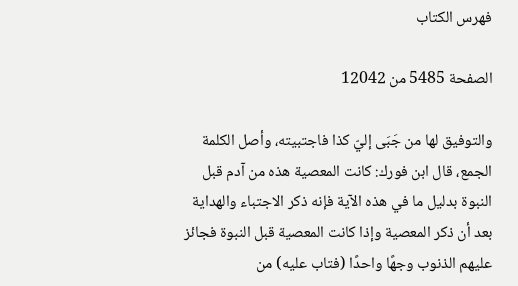فهرس الكتاب

الصفحة 5485 من 12042

والتوفيق لها من جَبَى إليّ كذا فاجتبيته، وأصل الكلمة الجمع، قال ابن فورك: كانت المعصية هذه من آدم قبل النبوة بدليل ما في هذه الآية فإنه ذكر الاجتباء والهداية بعد أن ذكر المعصية وإذا كانت المعصية قبل النبوة فجائز عليهم الذنوب وجهًا واحدًا (فتاب عليه) من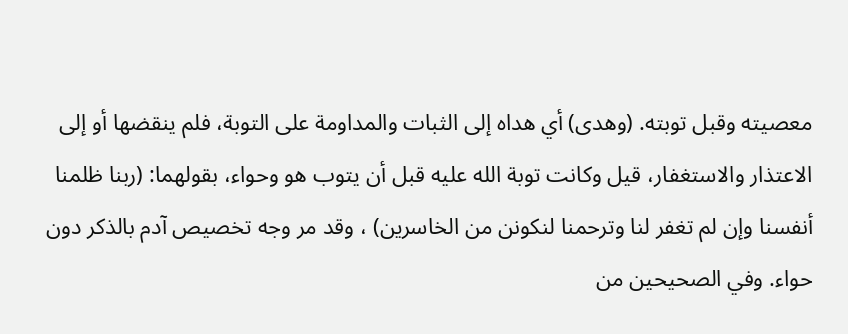معصيته وقبل توبته. (وهدى) أي هداه إلى الثبات والمداومة على التوبة، فلم ينقضها أو إلى الاعتذار والاستغفار، قيل وكانت توبة الله عليه قبل أن يتوب هو وحواء، بقولهما: (ربنا ظلمنا أنفسنا وإن لم تغفر لنا وترحمنا لنكونن من الخاسرين) ، وقد مر وجه تخصيص آدم بالذكر دون حواء. وفي الصحيحين من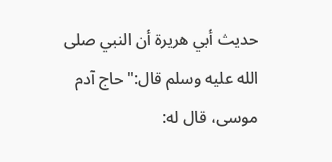حديث أبي هريرة أن النبي صلى الله عليه وسلم قال:"حاج آدم موسى، قال له: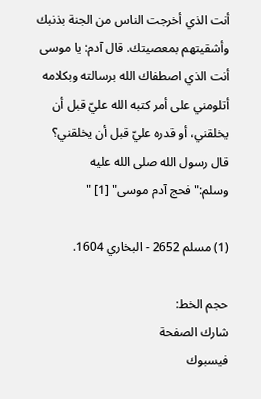أنت الذي أخرجت الناس من الجنة بذنبك وأشقيتهم بمعصيتك. قال آدم: يا موسى أنت الذي اصطفاك الله برسالته وبكلامه أتلومني على أمر كتبه الله عليّ قبل أن يخلقني، أو قدره عليّ قبل أن يخلقني؟ قال رسول الله صلى الله عليه وسلم:"فحج آدم موسى" [1] "

(1) مسلم 2652 - البخاري 1604.

حجم الخط:
شارك الصفحة
فيسبوك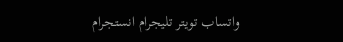واتساب تويتر تليجرام انستجرام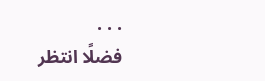. . .
فضلًا انتظر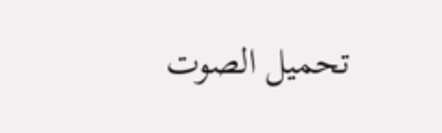تحميل الصوت